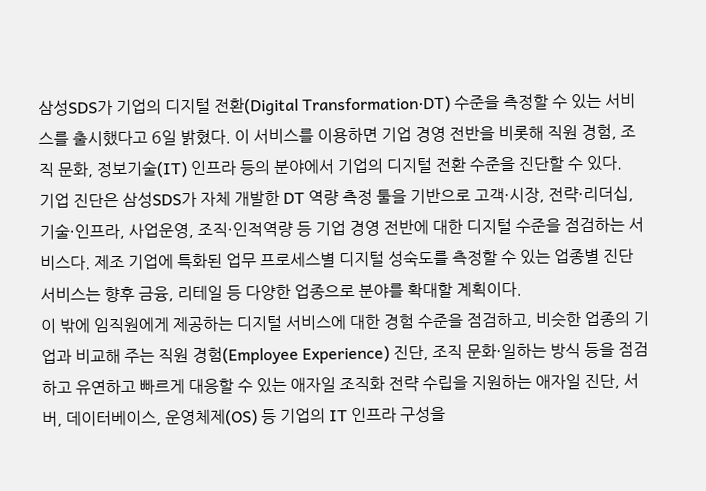삼성SDS가 기업의 디지털 전환(Digital Transformation·DT) 수준을 측정할 수 있는 서비스를 출시했다고 6일 밝혔다. 이 서비스를 이용하면 기업 경영 전반을 비롯해 직원 경험, 조직 문화, 정보기술(IT) 인프라 등의 분야에서 기업의 디지털 전환 수준을 진단할 수 있다.
기업 진단은 삼성SDS가 자체 개발한 DT 역량 측정 툴을 기반으로 고객·시장, 전략·리더십, 기술·인프라, 사업운영, 조직·인적역량 등 기업 경영 전반에 대한 디지털 수준을 점검하는 서비스다. 제조 기업에 특화된 업무 프로세스별 디지털 성숙도를 측정할 수 있는 업종별 진단 서비스는 향후 금융, 리테일 등 다양한 업종으로 분야를 확대할 계획이다.
이 밖에 임직원에게 제공하는 디지털 서비스에 대한 경험 수준을 점검하고, 비슷한 업종의 기업과 비교해 주는 직원 경험(Employee Experience) 진단, 조직 문화·일하는 방식 등을 점검하고 유연하고 빠르게 대응할 수 있는 애자일 조직화 전략 수립을 지원하는 애자일 진단, 서버, 데이터베이스, 운영체제(OS) 등 기업의 IT 인프라 구성을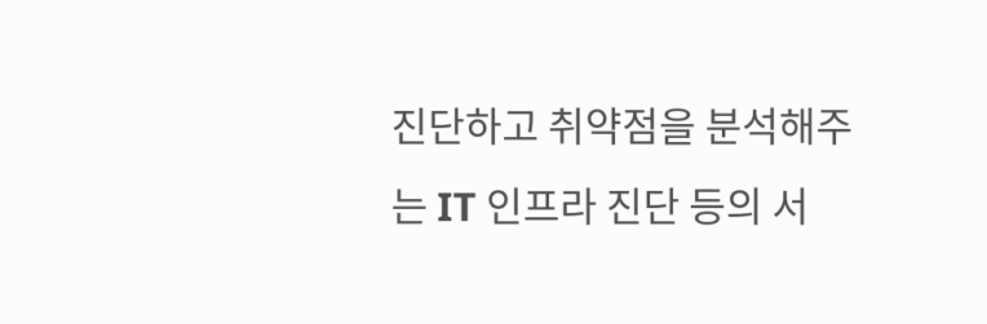진단하고 취약점을 분석해주는 IT 인프라 진단 등의 서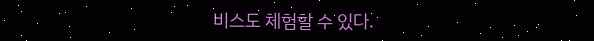비스도 체험할 수 있다.